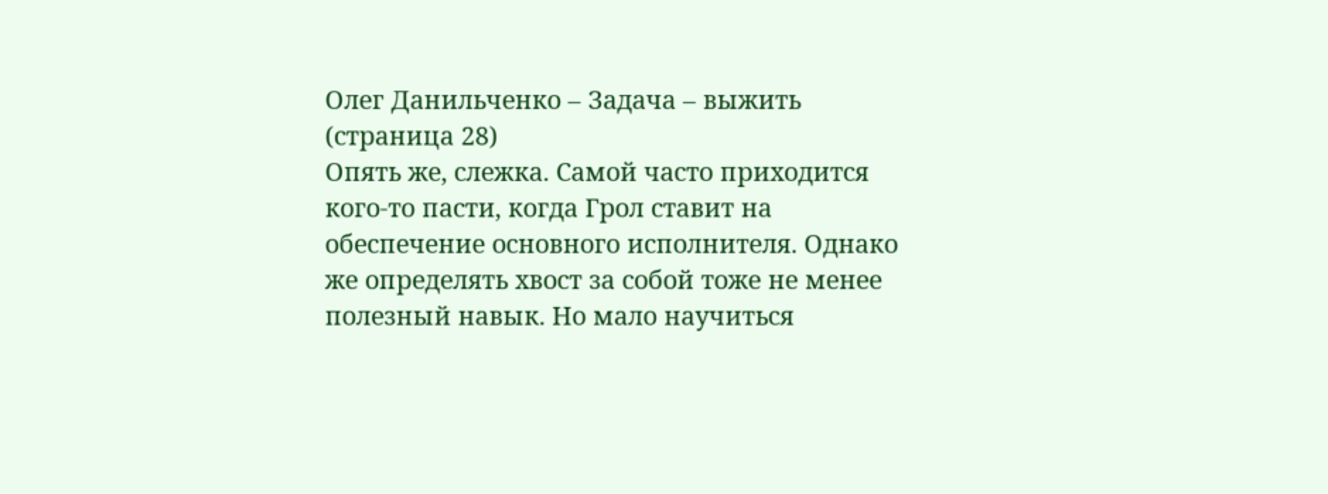Олег Данильченко – Задача – выжить (страница 28)
Опять же, слежка. Самой часто приходится кого-то пасти, когда Грол ставит на обеспечение основного исполнителя. Однако же определять хвост за собой тоже не менее полезный навык. Но мало научиться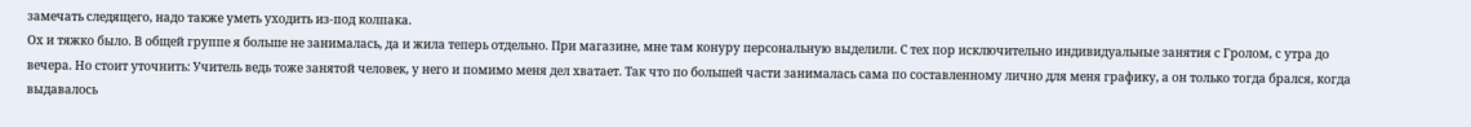замечать следящего, надо также уметь уходить из-под колпака.
Ох и тяжко было. В общей группе я больше не занималась, да и жила теперь отдельно. При магазине, мне там конуру персональную выделили. С тех пор исключительно индивидуальные занятия с Гролом, с утра до вечера. Но стоит уточнить: Учитель ведь тоже занятой человек, у него и помимо меня дел хватает. Так что по большей части занималась сама по составленному лично для меня графику, а он только тогда брался, когда выдавалось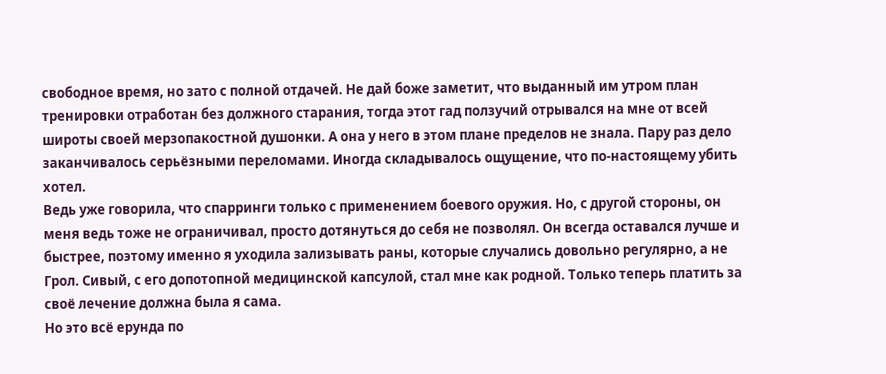свободное время, но зато с полной отдачей. Не дай боже заметит, что выданный им утром план тренировки отработан без должного старания, тогда этот гад ползучий отрывался на мне от всей широты своей мерзопакостной душонки. А она у него в этом плане пределов не знала. Пару раз дело заканчивалось серьёзными переломами. Иногда складывалось ощущение, что по-настоящему убить хотел.
Ведь уже говорила, что спарринги только с применением боевого оружия. Но, с другой стороны, он меня ведь тоже не ограничивал, просто дотянуться до себя не позволял. Он всегда оставался лучше и быстрее, поэтому именно я уходила зализывать раны, которые случались довольно регулярно, а не Грол. Сивый, с его допотопной медицинской капсулой, стал мне как родной. Только теперь платить за своё лечение должна была я сама.
Но это всё ерунда по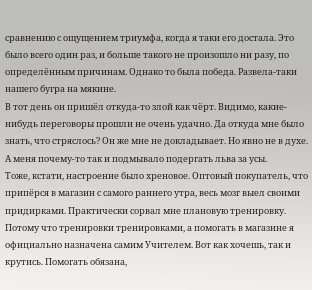сравнению с ощущением триумфа, когда я таки его достала. Это было всего один раз, и больше такого не произошло ни разу, по определённым причинам. Однако то была победа. Развела-таки нашего бугра на мякине.
В тот день он пришёл откуда-то злой как чёрт. Видимо, какие-нибудь переговоры прошли не очень удачно. Да откуда мне было знать, что стряслось? Он же мне не докладывает. Но явно не в духе. А меня почему-то так и подмывало подергать льва за усы.
Тоже, кстати, настроение было хреновое. Оптовый покупатель, что припёрся в магазин с самого раннего утра, весь мозг выел своими придирками. Практически сорвал мне плановую тренировку. Потому что тренировки тренировками, а помогать в магазине я официально назначена самим Учителем. Вот как хочешь, так и крутись. Помогать обязана,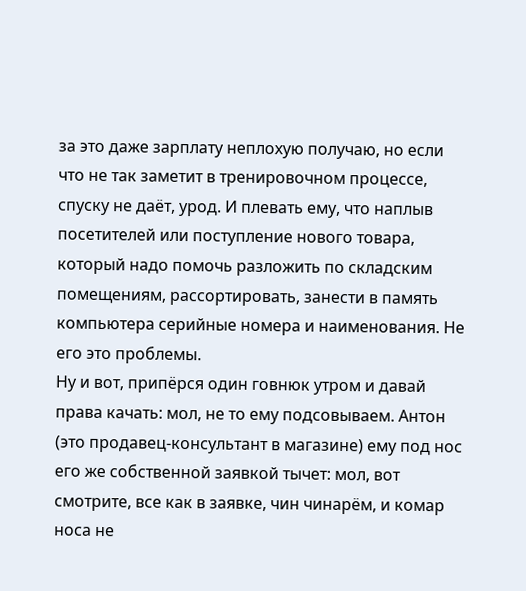за это даже зарплату неплохую получаю, но если что не так заметит в тренировочном процессе, спуску не даёт, урод. И плевать ему, что наплыв посетителей или поступление нового товара, который надо помочь разложить по складским помещениям, рассортировать, занести в память компьютера серийные номера и наименования. Не его это проблемы.
Ну и вот, припёрся один говнюк утром и давай права качать: мол, не то ему подсовываем. Антон (это продавец-консультант в магазине) ему под нос его же собственной заявкой тычет: мол, вот смотрите, все как в заявке, чин чинарём, и комар носа не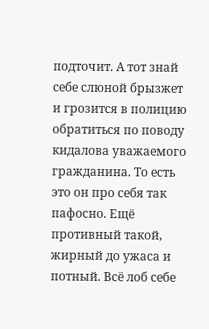подточит. А тот знай себе слюной брызжет и грозится в полицию обратиться по поводу кидалова уважаемого гражданина. То есть это он про себя так пафосно. Ещё противный такой, жирный до ужаса и потный. Всё лоб себе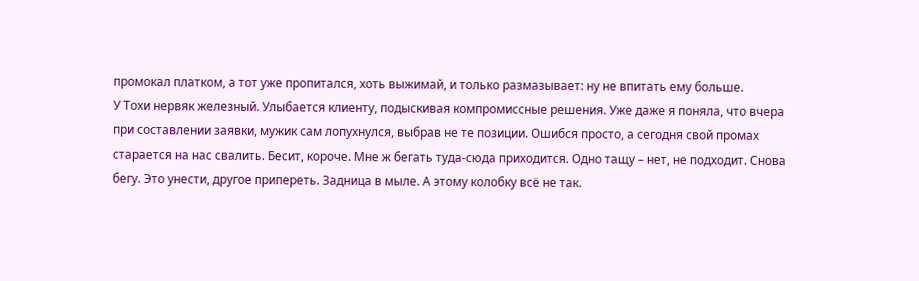промокал платком, а тот уже пропитался, хоть выжимай, и только размазывает: ну не впитать ему больше.
У Тохи нервяк железный. Улыбается клиенту, подыскивая компромиссные решения. Уже даже я поняла, что вчера при составлении заявки, мужик сам лопухнулся, выбрав не те позиции. Ошибся просто, а сегодня свой промах старается на нас свалить. Бесит, короче. Мне ж бегать туда-сюда приходится. Одно тащу – нет, не подходит. Снова бегу. Это унести, другое припереть. Задница в мыле. А этому колобку всё не так.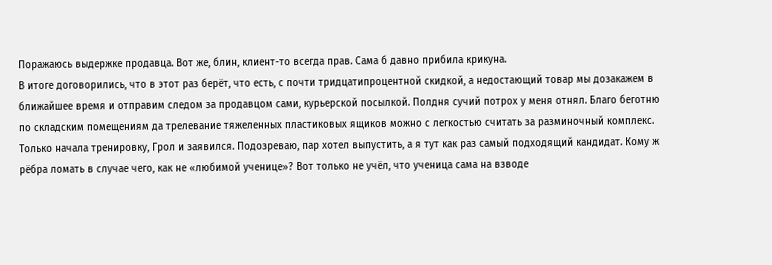Поражаюсь выдержке продавца. Вот же, блин, клиент-то всегда прав. Сама б давно прибила крикуна.
В итоге договорились, что в этот раз берёт, что есть, с почти тридцатипроцентной скидкой, а недостающий товар мы дозакажем в ближайшее время и отправим следом за продавцом сами, курьерской посылкой. Полдня сучий потрох у меня отнял. Благо беготню по складским помещениям да трелевание тяжеленных пластиковых ящиков можно с легкостью считать за разминочный комплекс.
Только начала тренировку, Грол и заявился. Подозреваю, пар хотел выпустить, а я тут как раз самый подходящий кандидат. Кому ж рёбра ломать в случае чего, как не «любимой ученице»? Вот только не учёл, что ученица сама на взводе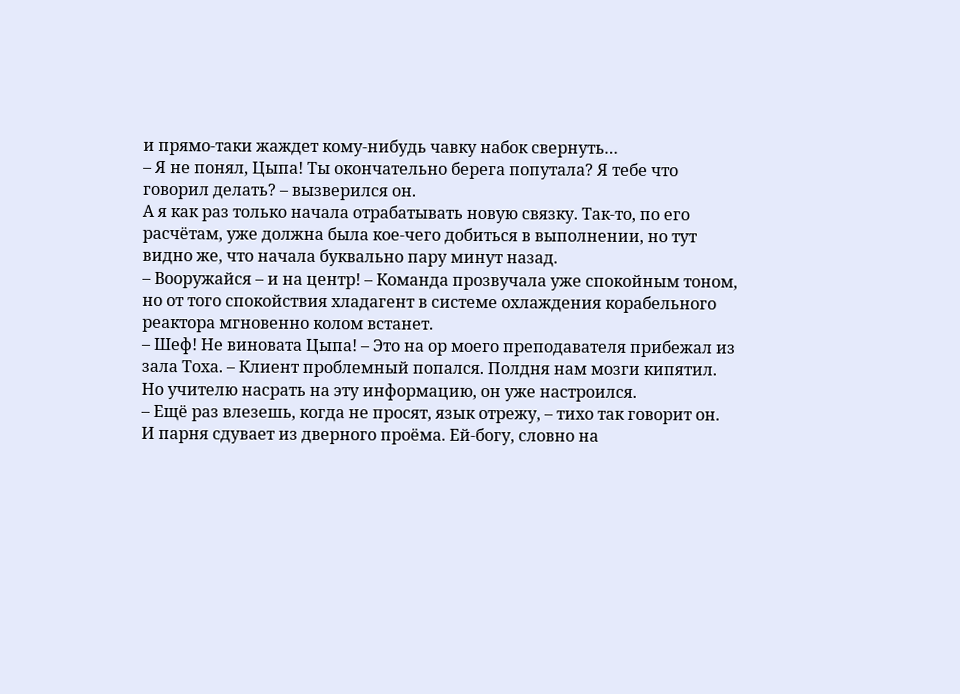и прямо-таки жаждет кому-нибудь чавку набок свернуть…
– Я не понял, Цыпа! Ты окончательно берега попутала? Я тебе что говорил делать? – вызверился он.
А я как раз только начала отрабатывать новую связку. Так-то, по его расчётам, уже должна была кое-чего добиться в выполнении, но тут видно же, что начала буквально пару минут назад.
– Вооружайся – и на центр! – Команда прозвучала уже спокойным тоном, но от того спокойствия хладагент в системе охлаждения корабельного реактора мгновенно колом встанет.
– Шеф! Не виновата Цыпа! – Это на ор моего преподавателя прибежал из зала Тоха. – Клиент проблемный попался. Полдня нам мозги кипятил.
Но учителю насрать на эту информацию, он уже настроился.
– Ещё раз влезешь, когда не просят, язык отрежу, – тихо так говорит он.
И парня сдувает из дверного проёма. Ей-богу, словно на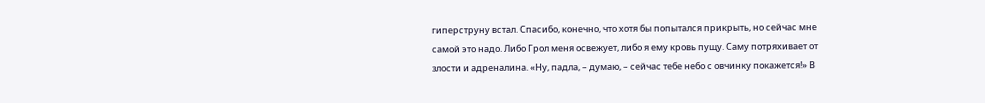гиперструну встал. Спасибо, конечно, что хотя бы попытался прикрыть, но сейчас мне самой это надо. Либо Грол меня освежует, либо я ему кровь пущу. Саму потряхивает от злости и адреналина. «Ну, падла, – думаю, – сейчас тебе небо с овчинку покажется!» В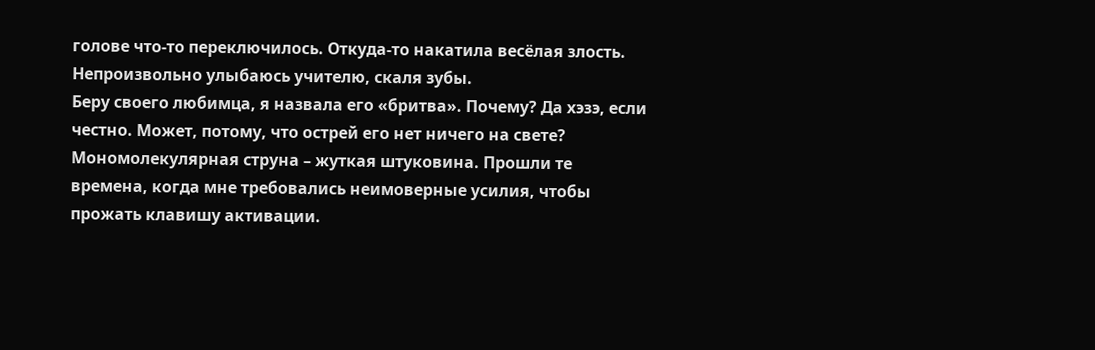голове что-то переключилось. Откуда-то накатила весёлая злость. Непроизвольно улыбаюсь учителю, скаля зубы.
Беру своего любимца, я назвала его «бритва». Почему? Да хэзэ, если честно. Может, потому, что острей его нет ничего на свете? Мономолекулярная струна – жуткая штуковина. Прошли те времена, когда мне требовались неимоверные усилия, чтобы прожать клавишу активации.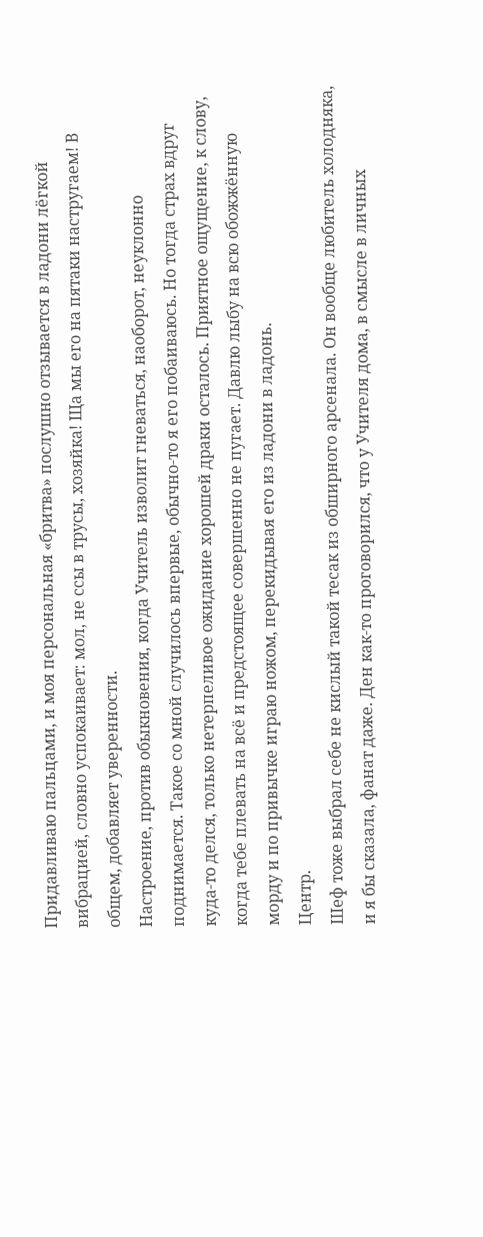Придавливаю пальцами, и моя персональная «бритва» послушно отзывается в ладони лёгкой вибрацией, словно успокаивает: мол, не ссы в трусы, хозяйка! Ща мы его на пятаки настругаем! В общем, добавляет уверенности.
Настроение, против обыкновения, когда Учитель изволит гневаться, наоборот, неуклонно поднимается. Такое со мной случилось впервые, обычно-то я его побаиваюсь. Но тогда страх вдруг куда-то делся, только нетерпеливое ожидание хорошей драки осталось. Приятное ощущение, к слову, когда тебе плевать на всё и предстоящее совершенно не пугает. Давлю лыбу на всю обожжённую морду и по привычке играю ножом, перекидывая его из ладони в ладонь.
Центр.
Шеф тоже выбрал себе не кислый такой тесак из обширного арсенала. Он вообще любитель холодняка, и я бы сказала, фанат даже. Ден как-то проговорился, что у Учителя дома, в смысле в личных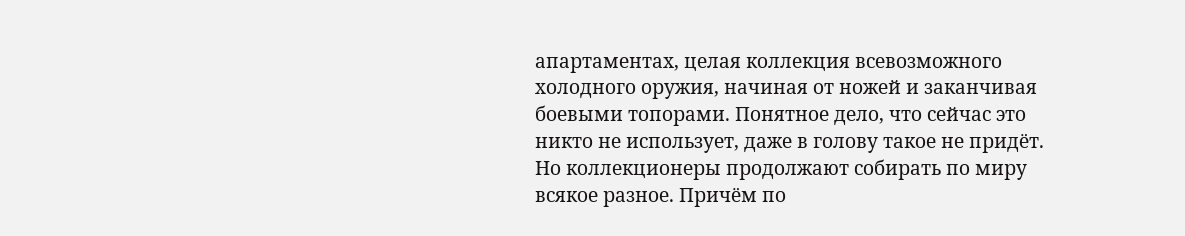апартаментах, целая коллекция всевозможного холодного оружия, начиная от ножей и заканчивая боевыми топорами. Понятное дело, что сейчас это никто не использует, даже в голову такое не придёт. Но коллекционеры продолжают собирать по миру всякое разное. Причём по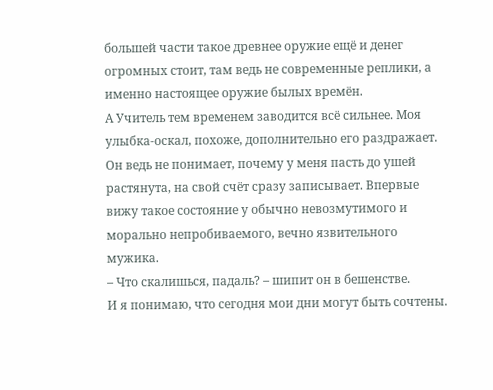большей части такое древнее оружие ещё и денег огромных стоит, там ведь не современные реплики, а именно настоящее оружие былых времён.
А Учитель тем временем заводится всё сильнее. Моя улыбка-оскал, похоже, дополнительно его раздражает. Он ведь не понимает, почему у меня пасть до ушей растянута, на свой счёт сразу записывает. Впервые вижу такое состояние у обычно невозмутимого и морально непробиваемого, вечно язвительного мужика.
– Что скалишься, падаль? – шипит он в бешенстве.
И я понимаю, что сегодня мои дни могут быть сочтены.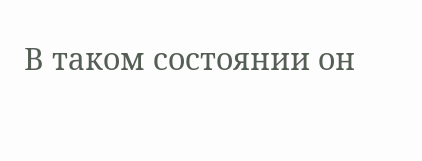В таком состоянии он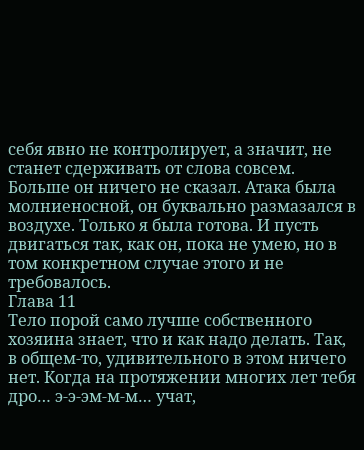себя явно не контролирует, а значит, не станет сдерживать от слова совсем.
Больше он ничего не сказал. Атака была молниеносной, он буквально размазался в воздухе. Только я была готова. И пусть двигаться так, как он, пока не умею, но в том конкретном случае этого и не требовалось.
Глава 11
Тело порой само лучше собственного хозяина знает, что и как надо делать. Так, в общем-то, удивительного в этом ничего нет. Когда на протяжении многих лет тебя дро… э-э-эм-м-м… учат,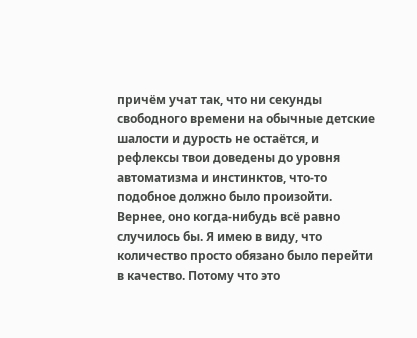причём учат так, что ни секунды свободного времени на обычные детские шалости и дурость не остаётся, и рефлексы твои доведены до уровня автоматизма и инстинктов, что-то подобное должно было произойти. Вернее, оно когда-нибудь всё равно случилось бы. Я имею в виду, что количество просто обязано было перейти в качество. Потому что это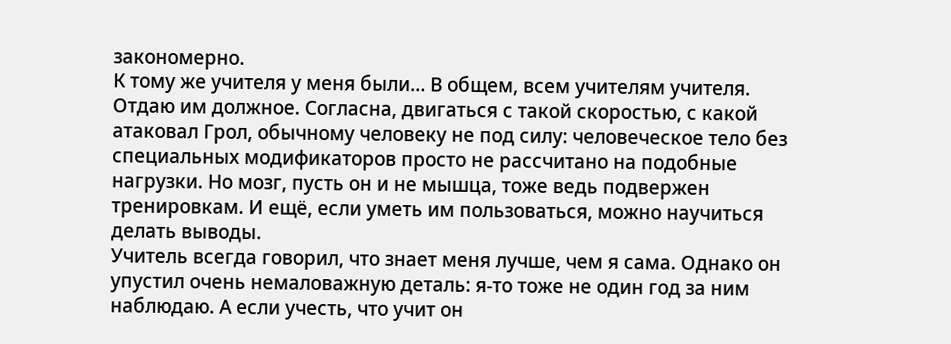закономерно.
К тому же учителя у меня были… В общем, всем учителям учителя. Отдаю им должное. Согласна, двигаться с такой скоростью, с какой атаковал Грол, обычному человеку не под силу: человеческое тело без специальных модификаторов просто не рассчитано на подобные нагрузки. Но мозг, пусть он и не мышца, тоже ведь подвержен тренировкам. И ещё, если уметь им пользоваться, можно научиться делать выводы.
Учитель всегда говорил, что знает меня лучше, чем я сама. Однако он упустил очень немаловажную деталь: я-то тоже не один год за ним наблюдаю. А если учесть, что учит он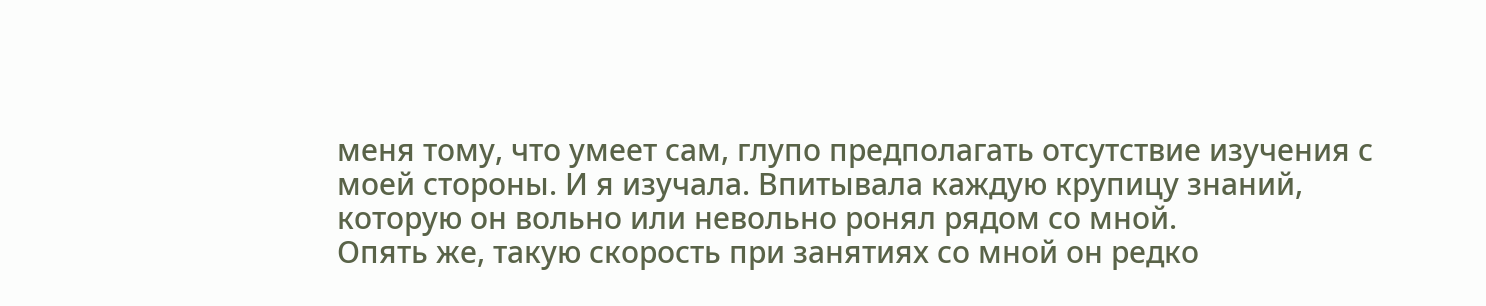меня тому, что умеет сам, глупо предполагать отсутствие изучения с моей стороны. И я изучала. Впитывала каждую крупицу знаний, которую он вольно или невольно ронял рядом со мной.
Опять же, такую скорость при занятиях со мной он редко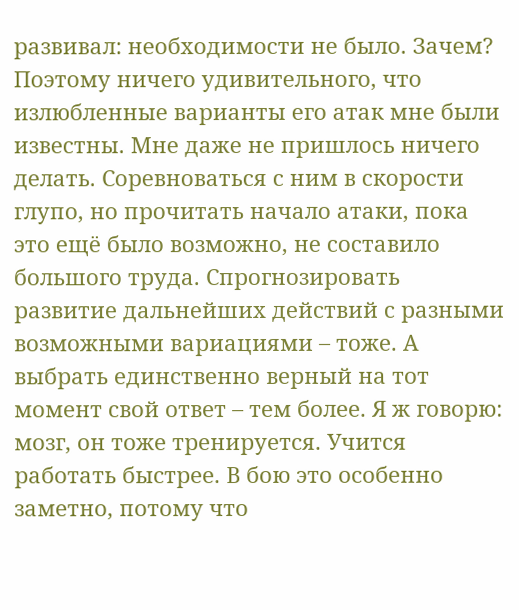развивал: необходимости не было. Зачем? Поэтому ничего удивительного, что излюбленные варианты его атак мне были известны. Мне даже не пришлось ничего делать. Соревноваться с ним в скорости глупо, но прочитать начало атаки, пока это ещё было возможно, не составило большого труда. Спрогнозировать развитие дальнейших действий с разными возможными вариациями – тоже. А выбрать единственно верный на тот момент свой ответ – тем более. Я ж говорю: мозг, он тоже тренируется. Учится работать быстрее. В бою это особенно заметно, потому что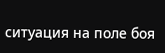ситуация на поле боя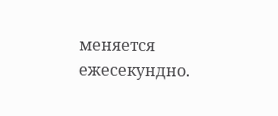меняется ежесекундно.